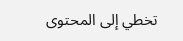تخطي إلى المحتوى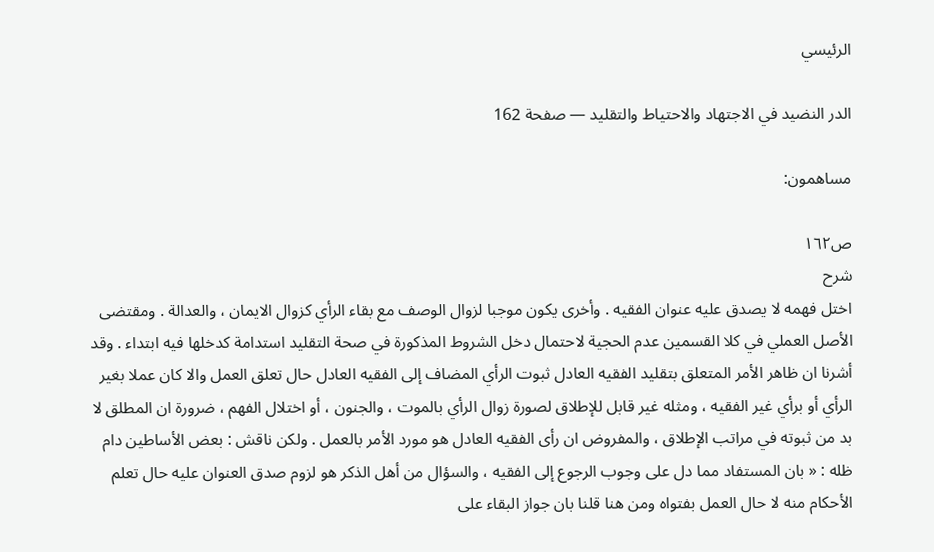الرئيسي

الدر النضيد في الاجتهاد والاحتياط والتقليد — صفحة 162

مساهمون:

ص١٦٢
شرح
اختل فهمه لا يصدق عليه عنوان الفقيه . وأخرى يكون موجبا لزوال الوصف مع بقاء الرأي كزوال الايمان ، والعدالة . ومقتضى الأصل العملي في كلا القسمين عدم الحجية لاحتمال دخل الشروط المذكورة في صحة التقليد استدامة كدخلها فيه ابتداء . وقد أشرنا ان ظاهر الأمر المتعلق بتقليد الفقيه العادل ثبوت الرأي المضاف إلى الفقيه العادل حال تعلق العمل والا كان عملا بغير الرأي أو برأي غير الفقيه ، ومثله غير قابل للإطلاق لصورة زوال الرأي بالموت ، والجنون ، أو اختلال الفهم ، ضرورة ان المطلق لا بد من ثبوته في مراتب الإطلاق ، والمفروض ان رأى الفقيه العادل هو مورد الأمر بالعمل . ولكن ناقش : بعض الأساطين دام ظله : « بان المستفاد مما دل على وجوب الرجوع إلى الفقيه ، والسؤال من أهل الذكر هو لزوم صدق العنوان عليه حال تعلم الأحكام منه لا حال العمل بفتواه ومن هنا قلنا بان جواز البقاء على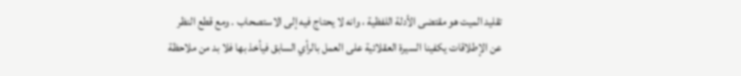تقليد الميت هو مقتضى الأدلة اللفظية ، وانه لا يحتاج فيه إلى الاستصحاب . ومع قطع النظر عن الإطلاقات يكفينا السيرة العقلائية على العمل بالرأي السابق فيأخذ بها فلا بد من ملاحظة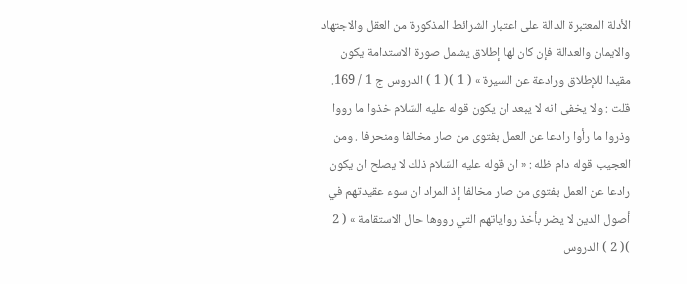الأدلة المعتبرة الدالة على اعتبار الشرائط المذكورة من العقل والاجتهاد والايمان والعدالة فإن كان لها إطلاق يشمل صورة الاستدامة يكون مقيدا للإطلاق ورادعة عن السيرة » ( 1 )( 1 ) الدروس ج 1 / 169. قلت : ولا يخفى انه لا يبعد ان يكون قوله عليه السّلام خذوا ما رووا وذروا ما رأوا رادعا عن العمل بفتوى من صار مخالفا ومنحرفا . ومن العجيب قوله دام ظله : « ان قوله عليه السّلام ذلك لا يصلح ان يكون رادعا عن العمل بفتوى من صار مخالفا إذ المراد ان سوء عقيدتهم في أصول الدين لا يضر بأخذ رواياتهم التي رووها حال الاستقامة » ( 2 )( 2 ) الدروس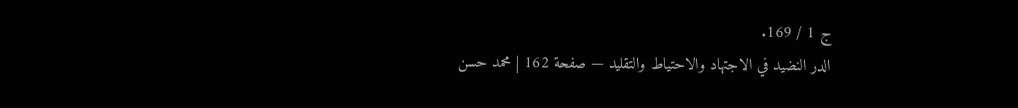ج 1 / 169.
الدر النضيد في الاجتهاد والاحتياط والتقليد — صفحة 162 | محمد حسن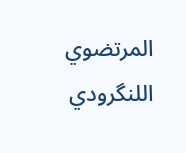المرتضوي اللنگرودي